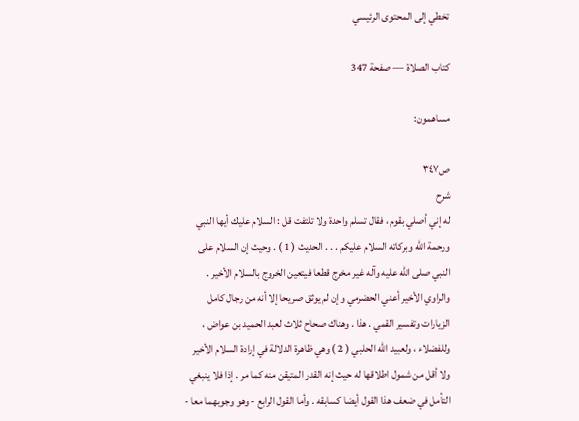تخطي إلى المحتوى الرئيسي

كتاب الصلاة — صفحة 347

مساهمون:

ص٣٤٧
شرح
له إني أصلي بقوم ، فقال تسلم واحدة ولا تلتفت قل : السلام عليك أيها النبي ورحمة الله وبركاته السلام عليكم . . . الحديث ( 1 ) . وحيث إن السلام على النبي صلى الله عليه وآله غير مخرج قطعا فيتعين الخروج بالسلام الأخير . والراوي الأخير أعني الحضرمي وإن لم يوثق صريحا إلا أنه من رجال كامل الزيارات وتفسير القمي . هذا . وهناك صحاح ثلاث لعبد الحميد بن عواض ، وللفضلاء ، ولعبيد الله الحلبي ( 2 ) وهي ظاهرة الدلالة في إرادة السلام الأخير ولا أقل من شمول اطلاقها له حيث إنه القدر المتيقن منه كما مر . إذا فلا ينبغي التأمل في ضعف هذا القول أيضا كسابقه . وأما القول الرابع - وهو وجوبهما معا -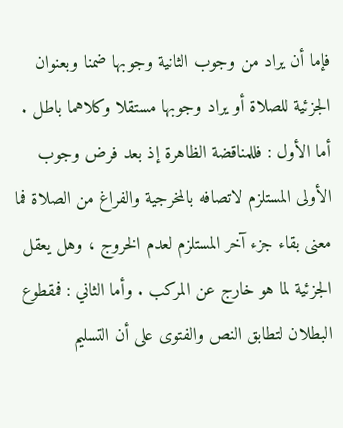فإما أن يراد من وجوب الثانية وجوبها ضمنا وبعنوان الجزئية للصلاة أو يراد وجوبها مستقلا وكلاهما باطل . أما الأول : فللمناقضة الظاهرة إذ بعد فرض وجوب الأولى المستلزم لاتصافه بالمخرجية والفراغ من الصلاة فما معنى بقاء جزء آخر المستلزم لعدم الخروج ، وهل يعقل الجزئية لما هو خارج عن المركب . وأما الثاني : فمقطوع البطلان لتطابق النص والفتوى على أن التسليم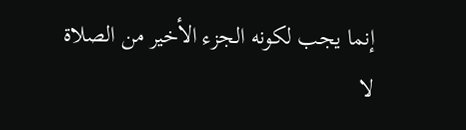إنما يجب لكونه الجزء الأخير من الصلاة لا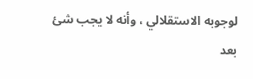لوجوبه الاستقلالي ، وأنه لا يجب شئ بعد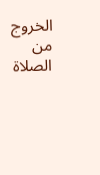الخروج من الصلاة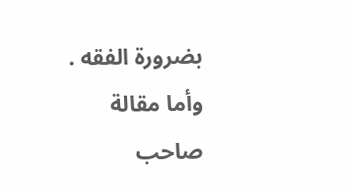بضرورة الفقه . وأما مقالة صاحب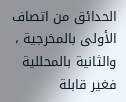الحدائق من اتصاف الأولى بالمخرجية ، والثانية بالمحللية فغير قابلة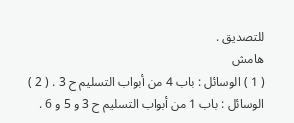للتصديق .
هامش
( 1 ) الوسائل : باب 4 من أبواب التسليم ح 3 . ( 2 ) الوسائل : باب 1 من أبواب التسليم ح 3 و 5 و 6 .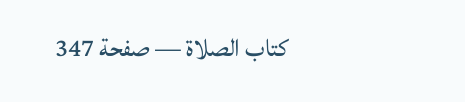كتاب الصلاة — صفحة 347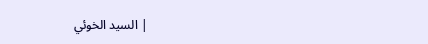| السيد الخوئي